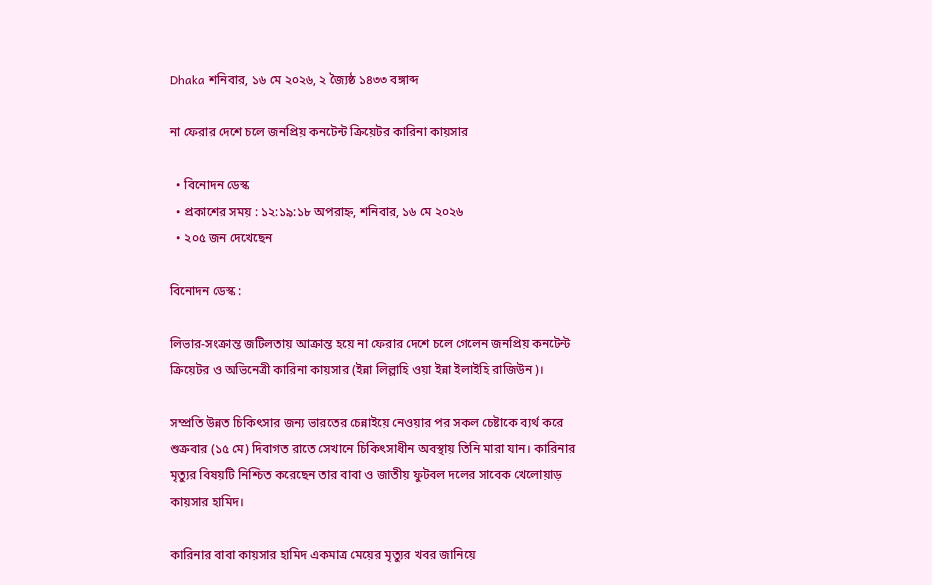Dhaka শনিবার, ১৬ মে ২০২৬, ২ জ্যৈষ্ঠ ১৪৩৩ বঙ্গাব্দ

না ফেরার দেশে চলে জনপ্রিয় কনটেন্ট ক্রিয়েটর কারিনা কায়সার

  • বিনোদন ডেস্ক
  • প্রকাশের সময় : ১২:১৯:১৮ অপরাহ্ন, শনিবার, ১৬ মে ২০২৬
  • ২০৫ জন দেখেছেন

বিনোদন ডেস্ক :

লিভার-সংক্রান্ত জটিলতায় আক্রান্ত হয়ে না ফেরার দেশে চলে গেলেন জনপ্রিয় কনটেন্ট ক্রিয়েটর ও অভিনেত্রী কারিনা কায়সার (ইন্না লিল্লাহি ওয়া ইন্না ইলাইহি রাজিউন)।

সম্প্রতি উন্নত চিকিৎসার জন্য ভারতের চেন্নাইয়ে নেওয়ার পর সকল চেষ্টাকে ব্যর্থ করে শুক্রবার (১৫ মে) দিবাগত রাতে সেখানে চিকিৎসাধীন অবস্থায় তিনি মারা যান। কারিনার মৃত্যুর বিষয়টি নিশ্চিত করেছেন তার বাবা ও জাতীয় ফুটবল দলের সাবেক খেলোয়াড় কায়সার হামিদ।

কারিনার বাবা কায়সার হামিদ একমাত্র মেয়ের মৃত্যুর খবর জানিয়ে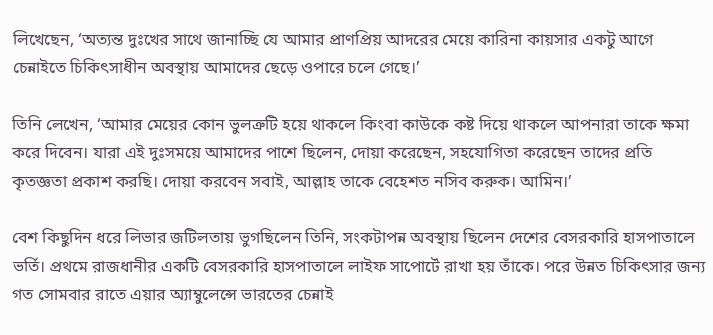লিখেছেন, ‘অত্যন্ত দুঃখের সাথে জানাচ্ছি যে আমার প্রাণপ্রিয় আদরের মেয়ে কারিনা কায়সার একটু আগে চেন্নাইতে চিকিৎসাধীন অবস্থায় আমাদের ছেড়ে ওপারে চলে গেছে।’

তিনি লেখেন, ‘আমার মেয়ের কোন ভুলত্রুটি হয়ে থাকলে কিংবা কাউকে কষ্ট দিয়ে থাকলে আপনারা তাকে ক্ষমা করে দিবেন। যারা এই দুঃসময়ে আমাদের পাশে ছিলেন, দোয়া করেছেন, সহযোগিতা করেছেন তাদের প্রতি কৃতজ্ঞতা প্রকাশ করছি। দোয়া করবেন সবাই, আল্লাহ তাকে বেহেশত নসিব করুক। আমিন।’

বেশ কিছুদিন ধরে লিভার জটিলতায় ভুগছিলেন তিনি, সংকটাপন্ন অবস্থায় ছিলেন দেশের বেসরকারি হাসপাতালে ভর্তি। প্রথমে রাজধানীর একটি বেসরকারি হাসপাতালে লাইফ সাপোর্টে রাখা হয় তাঁকে। পরে উন্নত চিকিৎসার জন্য গত সোমবার রাতে এয়ার অ্যাম্বুলেন্সে ভারতের চেন্নাই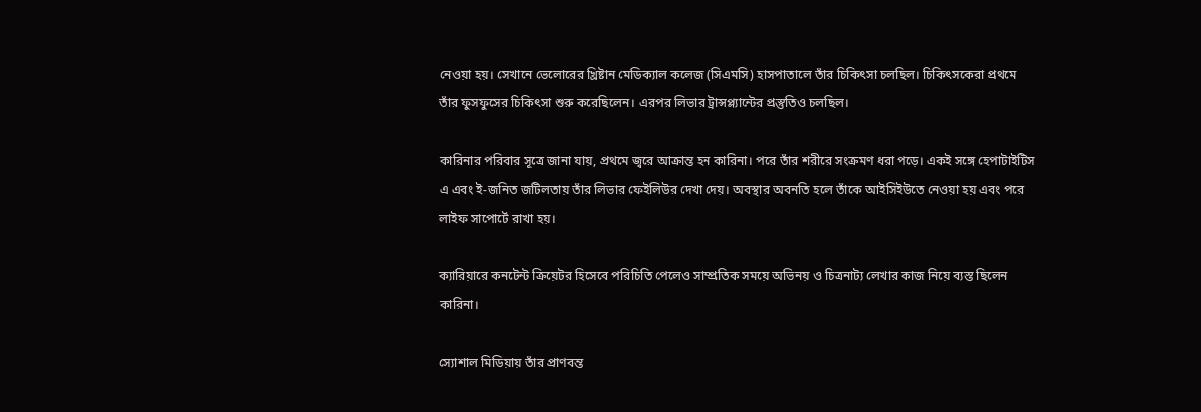নেওয়া হয়। সেখানে ভেলোরের খ্রিষ্টান মেডিক্যাল কলেজ (সিএমসি) হাসপাতালে তাঁর চিকিৎসা চলছিল। চিকিৎসকেরা প্রথমে তাঁর ফুসফুসের চিকিৎসা শুরু করেছিলেন। এরপর লিভার ট্রান্সপ্ল্যান্টের প্রস্তুতিও চলছিল।

কারিনার পরিবার সূত্রে জানা যায়, প্রথমে জ্বরে আক্রান্ত হন কারিনা। পরে তাঁর শরীরে সংক্রমণ ধরা পড়ে। একই সঙ্গে হেপাটাইটিস এ এবং ই-জনিত জটিলতায় তাঁর লিভার ফেইলিউর দেখা দেয়। অবস্থার অবনতি হলে তাঁকে আইসিইউতে নেওয়া হয় এবং পরে লাইফ সাপোর্টে রাখা হয়।

ক্যারিয়ারে কনটেন্ট ক্রিয়েটর হিসেবে পরিচিতি পেলেও সাম্প্রতিক সময়ে অভিনয় ও চিত্রনাট্য লেখার কাজ নিয়ে ব্যস্ত ছিলেন কারিনা।

স্যোশাল মিডিয়ায় তাঁর প্রাণবন্ত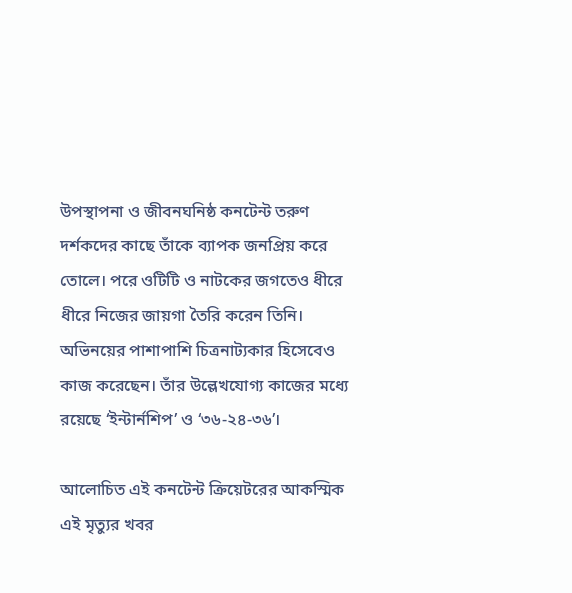উপস্থাপনা ও জীবনঘনিষ্ঠ কনটেন্ট তরুণ দর্শকদের কাছে তাঁকে ব্যাপক জনপ্রিয় করে তোলে। পরে ওটিটি ও নাটকের জগতেও ধীরে ধীরে নিজের জায়গা তৈরি করেন তিনি। অভিনয়ের পাশাপাশি চিত্রনাট্যকার হিসেবেও কাজ করেছেন। তাঁর উল্লেখযোগ্য কাজের মধ্যে রয়েছে ‘ইন্টার্নশিপ’ ও ‘৩৬-২৪-৩৬’।

আলোচিত এই কনটেন্ট ক্রিয়েটরের আকস্মিক এই মৃত্যুর খবর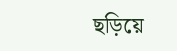ছড়িয়ে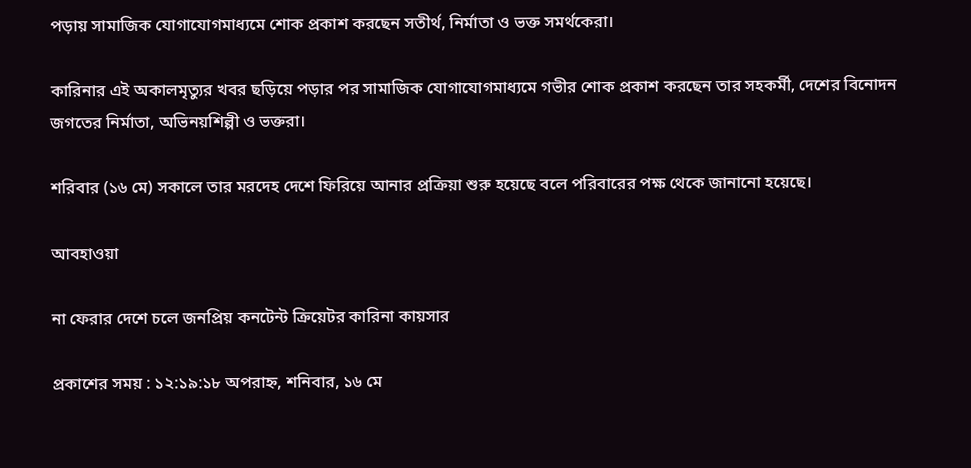পড়ায় সামাজিক যোগাযোগমাধ্যমে শোক প্রকাশ করছেন সতীর্থ, নির্মাতা ও ভক্ত সমর্থকেরা।

কারিনার এই অকালমৃত্যুর খবর ছড়িয়ে পড়ার পর সামাজিক যোগাযোগমাধ্যমে গভীর শোক প্রকাশ করছেন তার সহকর্মী, দেশের বিনোদন জগতের নির্মাতা, অভিনয়শিল্পী ও ভক্তরা।

শরিবার (১৬ মে) সকালে তার মরদেহ দেশে ফিরিয়ে আনার প্রক্রিয়া শুরু হয়েছে বলে পরিবারের পক্ষ থেকে জানানো হয়েছে।

আবহাওয়া

না ফেরার দেশে চলে জনপ্রিয় কনটেন্ট ক্রিয়েটর কারিনা কায়সার

প্রকাশের সময় : ১২:১৯:১৮ অপরাহ্ন, শনিবার, ১৬ মে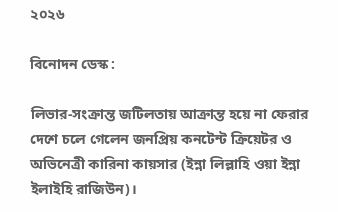২০২৬

বিনোদন ডেস্ক :

লিভার-সংক্রান্ত জটিলতায় আক্রান্ত হয়ে না ফেরার দেশে চলে গেলেন জনপ্রিয় কনটেন্ট ক্রিয়েটর ও অভিনেত্রী কারিনা কায়সার (ইন্না লিল্লাহি ওয়া ইন্না ইলাইহি রাজিউন)।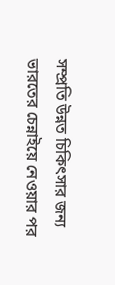সম্প্রতি উন্নত চিকিৎসার জন্য ভারতের চেন্নাইয়ে নেওয়ার পর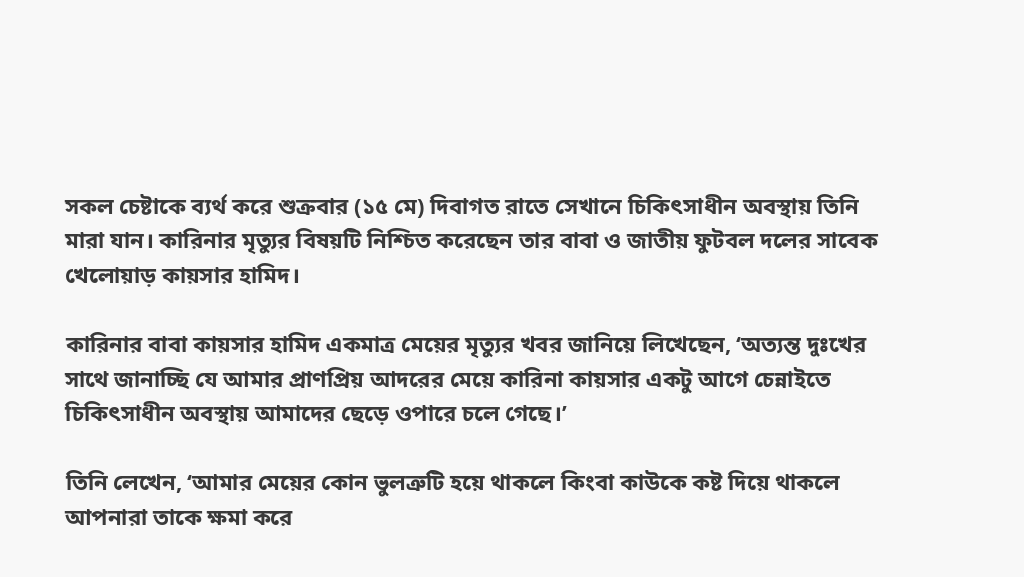সকল চেষ্টাকে ব্যর্থ করে শুক্রবার (১৫ মে) দিবাগত রাতে সেখানে চিকিৎসাধীন অবস্থায় তিনি মারা যান। কারিনার মৃত্যুর বিষয়টি নিশ্চিত করেছেন তার বাবা ও জাতীয় ফুটবল দলের সাবেক খেলোয়াড় কায়সার হামিদ।

কারিনার বাবা কায়সার হামিদ একমাত্র মেয়ের মৃত্যুর খবর জানিয়ে লিখেছেন, ‘অত্যন্ত দুঃখের সাথে জানাচ্ছি যে আমার প্রাণপ্রিয় আদরের মেয়ে কারিনা কায়সার একটু আগে চেন্নাইতে চিকিৎসাধীন অবস্থায় আমাদের ছেড়ে ওপারে চলে গেছে।’

তিনি লেখেন, ‘আমার মেয়ের কোন ভুলত্রুটি হয়ে থাকলে কিংবা কাউকে কষ্ট দিয়ে থাকলে আপনারা তাকে ক্ষমা করে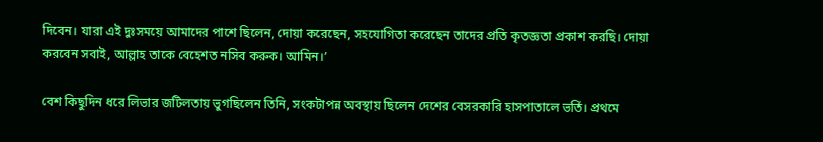দিবেন। যারা এই দুঃসময়ে আমাদের পাশে ছিলেন, দোয়া করেছেন, সহযোগিতা করেছেন তাদের প্রতি কৃতজ্ঞতা প্রকাশ করছি। দোয়া করবেন সবাই, আল্লাহ তাকে বেহেশত নসিব করুক। আমিন।’

বেশ কিছুদিন ধরে লিভার জটিলতায় ভুগছিলেন তিনি, সংকটাপন্ন অবস্থায় ছিলেন দেশের বেসরকারি হাসপাতালে ভর্তি। প্রথমে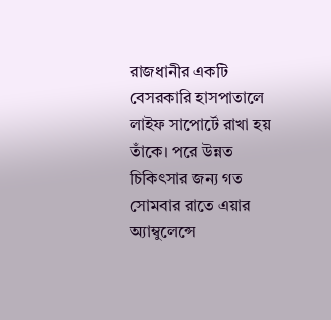রাজধানীর একটি বেসরকারি হাসপাতালে লাইফ সাপোর্টে রাখা হয় তাঁকে। পরে উন্নত চিকিৎসার জন্য গত সোমবার রাতে এয়ার অ্যাম্বুলেন্সে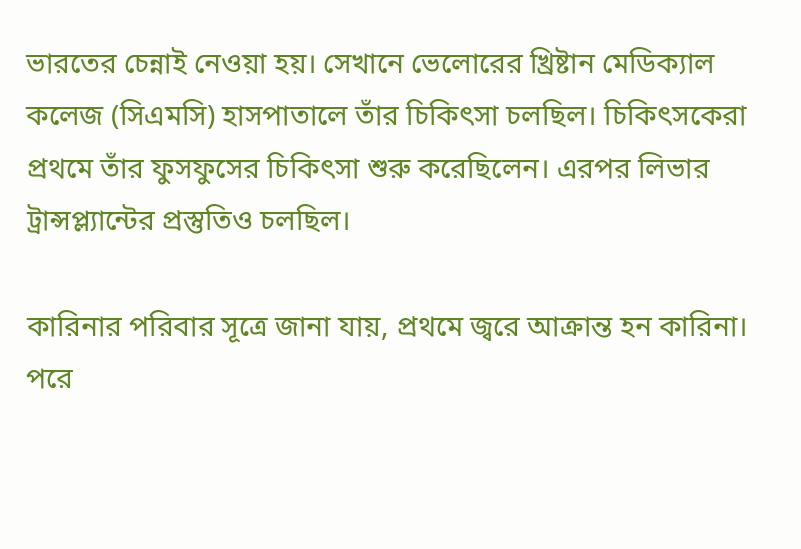ভারতের চেন্নাই নেওয়া হয়। সেখানে ভেলোরের খ্রিষ্টান মেডিক্যাল কলেজ (সিএমসি) হাসপাতালে তাঁর চিকিৎসা চলছিল। চিকিৎসকেরা প্রথমে তাঁর ফুসফুসের চিকিৎসা শুরু করেছিলেন। এরপর লিভার ট্রান্সপ্ল্যান্টের প্রস্তুতিও চলছিল।

কারিনার পরিবার সূত্রে জানা যায়, প্রথমে জ্বরে আক্রান্ত হন কারিনা। পরে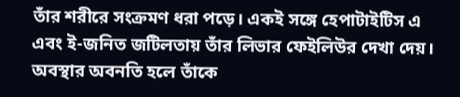তাঁর শরীরে সংক্রমণ ধরা পড়ে। একই সঙ্গে হেপাটাইটিস এ এবং ই-জনিত জটিলতায় তাঁর লিভার ফেইলিউর দেখা দেয়। অবস্থার অবনতি হলে তাঁকে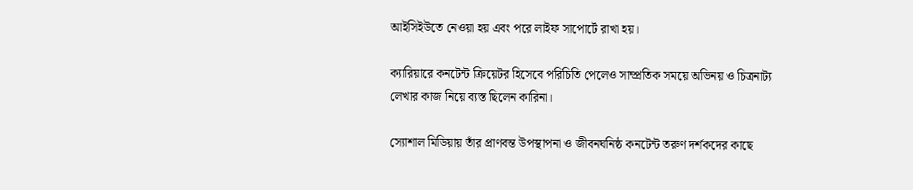আইসিইউতে নেওয়া হয় এবং পরে লাইফ সাপোর্টে রাখা হয়।

ক্যারিয়ারে কনটেন্ট ক্রিয়েটর হিসেবে পরিচিতি পেলেও সাম্প্রতিক সময়ে অভিনয় ও চিত্রনাট্য লেখার কাজ নিয়ে ব্যস্ত ছিলেন কারিনা।

স্যোশাল মিডিয়ায় তাঁর প্রাণবন্ত উপস্থাপনা ও জীবনঘনিষ্ঠ কনটেন্ট তরুণ দর্শকদের কাছে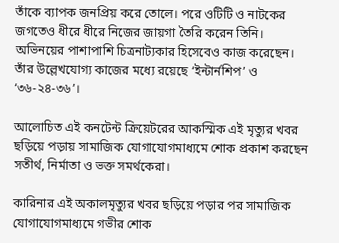তাঁকে ব্যাপক জনপ্রিয় করে তোলে। পরে ওটিটি ও নাটকের জগতেও ধীরে ধীরে নিজের জায়গা তৈরি করেন তিনি। অভিনয়ের পাশাপাশি চিত্রনাট্যকার হিসেবেও কাজ করেছেন। তাঁর উল্লেখযোগ্য কাজের মধ্যে রয়েছে ‘ইন্টার্নশিপ’ ও ‘৩৬-২৪-৩৬’।

আলোচিত এই কনটেন্ট ক্রিয়েটরের আকস্মিক এই মৃত্যুর খবর ছড়িয়ে পড়ায় সামাজিক যোগাযোগমাধ্যমে শোক প্রকাশ করছেন সতীর্থ, নির্মাতা ও ভক্ত সমর্থকেরা।

কারিনার এই অকালমৃত্যুর খবর ছড়িয়ে পড়ার পর সামাজিক যোগাযোগমাধ্যমে গভীর শোক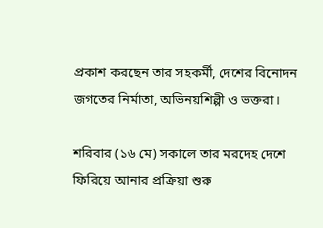প্রকাশ করছেন তার সহকর্মী, দেশের বিনোদন জগতের নির্মাতা, অভিনয়শিল্পী ও ভক্তরা।

শরিবার (১৬ মে) সকালে তার মরদেহ দেশে ফিরিয়ে আনার প্রক্রিয়া শুরু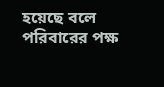হয়েছে বলে পরিবারের পক্ষ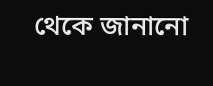থেকে জানানো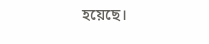হয়েছে।